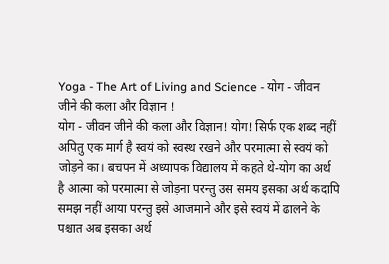Yoga - The Art of Living and Science - योग - जीवन जीने की कला और विज्ञान !
योग - जीवन जीने की कला और विज्ञान! योग! सिर्फ एक शब्द नहीं अपितु एक मार्ग है स्वयं को स्वस्थ रखने और परमात्मा से स्वयं को जोड़ने का। बचपन में अध्यापक विद्यालय में कहते थे-योग का अर्थ है आत्मा को परमात्मा से जोड़ना परन्तु उस समय इसका अर्थ कदापि समझ नहीं आया परन्तु इसे आजमाने और इसे स्वयं में ढालने के पश्चात अब इसका अर्थ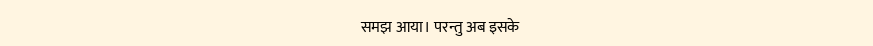समझ आया। परन्तु अब इसके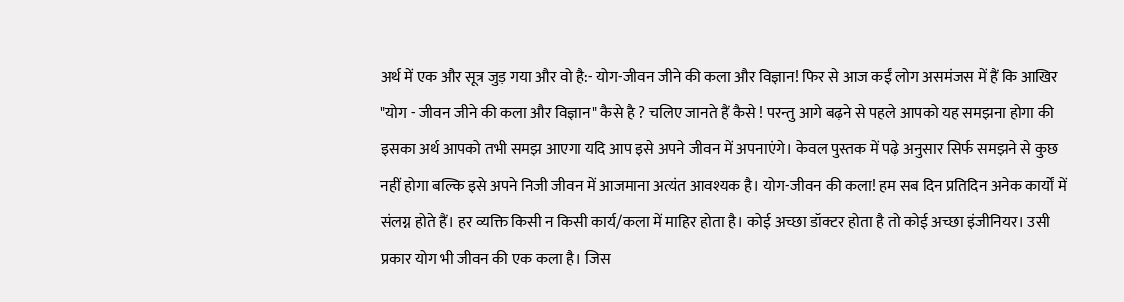अर्थ में एक और सूत्र जुड़ गया और वो है:- योग-जीवन जीने की कला और विज्ञान! फिर से आज कईं लोग असमंजस में हैं कि आखिर "योग - जीवन जीने की कला और विज्ञान" कैसे है ? चलिए जानते हैं कैसे ! परन्तु आगे बढ़ने से पहले आपको यह समझना होगा की इसका अर्थ आपको तभी समझ आएगा यदि आप इसे अपने जीवन में अपनाएंगे। केवल पुस्तक में पढ़े अनुसार सिर्फ समझने से कुछ नहीं होगा बल्कि इसे अपने निजी जीवन में आजमाना अत्यंत आवश्यक है। योग-जीवन की कला! हम सब दिन प्रतिदिन अनेक कार्यों में संलग्न होते हैं। हर व्यक्ति किसी न किसी कार्य/कला में माहिर होता है। कोई अच्छा डॉक्टर होता है तो कोई अच्छा इंजीनियर। उसी प्रकार योग भी जीवन की एक कला है। जिस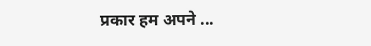प्रकार हम अपने ...